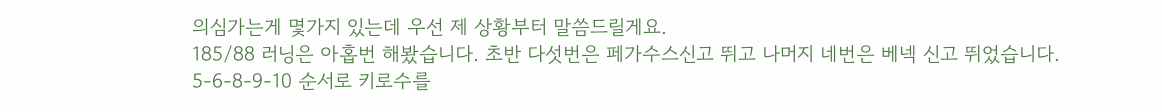의심가는게 몇가지 있는데 우선 제 상황부터 말씀드릴게요.
185/88 러닝은 아홉번 해봤습니다. 초반 다섯번은 페가수스신고 뛰고 나머지 네번은 베넥 신고 뛰었습니다.
5-6-8-9-10 순서로 키로수를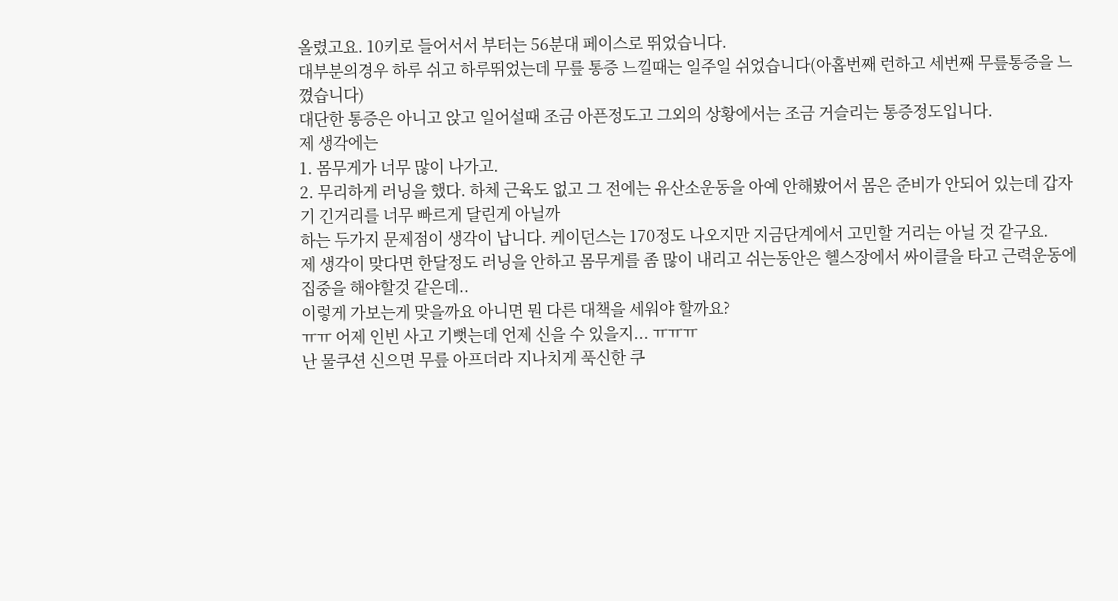올렸고요. 10키로 들어서서 부터는 56분대 페이스로 뛰었습니다.
대부분의경우 하루 쉬고 하루뛰었는데 무릎 통증 느낄때는 일주일 쉬었습니다(아홉번째 런하고 세번째 무릎통증을 느꼈습니다)
대단한 통증은 아니고 앉고 일어설때 조금 아픈정도고 그외의 상황에서는 조금 거슬리는 통증정도입니다.
제 생각에는
1. 몸무게가 너무 많이 나가고.
2. 무리하게 러닝을 했다. 하체 근육도 없고 그 전에는 유산소운동을 아예 안해봤어서 몸은 준비가 안되어 있는데 갑자기 긴거리를 너무 빠르게 달린게 아닐까
하는 두가지 문제점이 생각이 납니다. 케이던스는 170정도 나오지만 지금단계에서 고민할 거리는 아닐 것 같구요.
제 생각이 맞다면 한달정도 러닝을 안하고 몸무게를 좀 많이 내리고 쉬는동안은 헬스장에서 싸이클을 타고 근력운동에 집중을 해야할것 같은데..
이렇게 가보는게 맞을까요 아니면 뭔 다른 대책을 세워야 할까요?
ㅠㅠ 어제 인빈 사고 기뻣는데 언제 신을 수 있을지... ㅠㅠㅠ
난 물쿠션 신으면 무릎 아프더라 지나치게 푹신한 쿠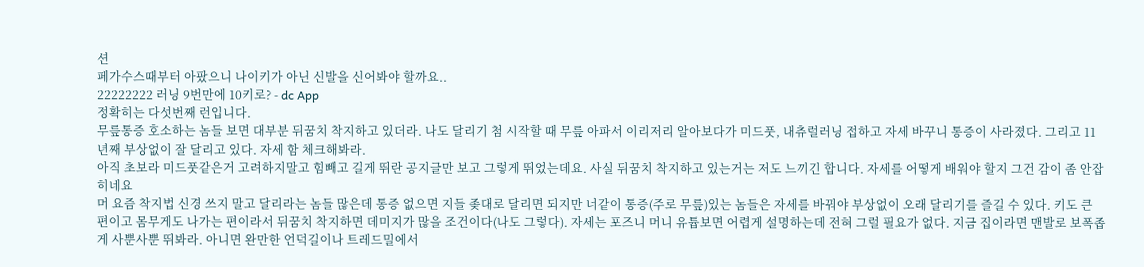션
페가수스때부터 아팠으니 나이키가 아닌 신발을 신어봐야 할까요..
22222222 러닝 9번만에 10키로? - dc App
정확히는 다섯번째 런입니다.
무릎통증 호소하는 놈들 보면 대부분 뒤꿈치 착지하고 있더라. 나도 달리기 첨 시작할 때 무릎 아파서 이리저리 알아보다가 미드풋, 내츄럴러닝 접하고 자세 바꾸니 통증이 사라졌다. 그리고 11년째 부상없이 잘 달리고 있다. 자세 함 체크해봐라.
아직 초보라 미드풋같은거 고려하지말고 힘빼고 길게 뛰란 공지글만 보고 그렇게 뛰었는데요. 사실 뒤꿈치 착지하고 있는거는 저도 느끼긴 합니다. 자세를 어떻게 배워야 할지 그건 감이 좀 안잡히네요
머 요즘 착지법 신경 쓰지 말고 달리라는 놈들 많은데 통증 없으면 지들 좆대로 달리면 되지만 너같이 통증(주로 무릎)있는 놈들은 자세를 바꿔야 부상없이 오래 달리기를 즐길 수 있다. 키도 큰 편이고 몸무게도 나가는 편이라서 뒤꿈치 착지하면 데미지가 많을 조건이다(나도 그렇다). 자세는 포즈니 머니 유튭보면 어렵게 설명하는데 전혀 그럴 필요가 없다. 지금 집이라면 맨발로 보폭좁게 사뿐사뿐 뛰봐라. 아니면 완만한 언덕길이나 트레드밀에서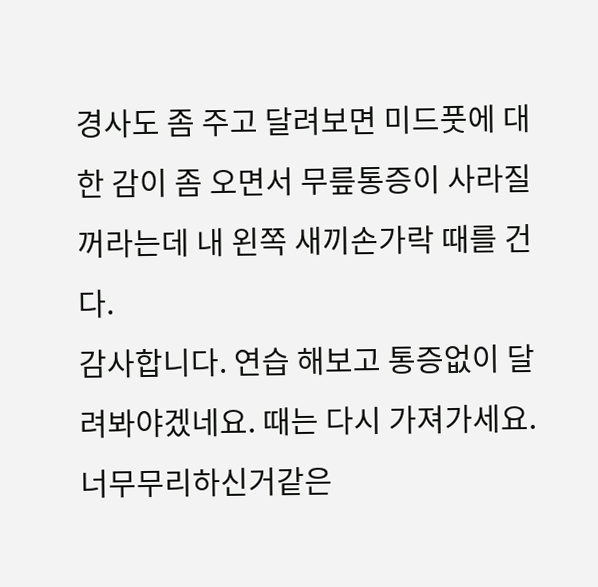경사도 좀 주고 달려보면 미드풋에 대한 감이 좀 오면서 무릎통증이 사라질 꺼라는데 내 왼쪽 새끼손가락 때를 건다.
감사합니다. 연습 해보고 통증없이 달려봐야겠네요. 때는 다시 가져가세요.
너무무리하신거같은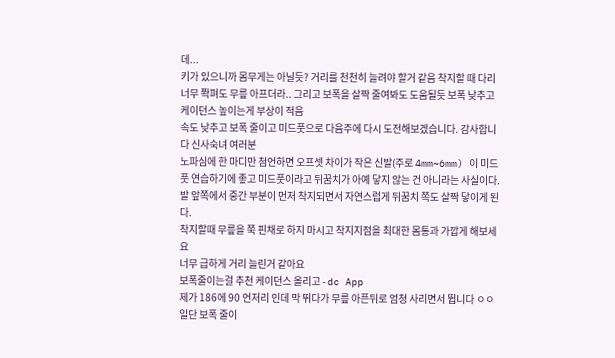데...
키가 있으니까 몸무게는 아닐듯? 거리를 천천히 늘려야 할거 같음 착지할 때 다리 너무 쫙펴도 무릎 아프더라.. 그리고 보폭을 살짝 줄여봐도 도움될듯 보폭 낮추고 케이던스 높이는게 부상이 적음
속도 낮추고 보폭 줄이고 미드풋으로 다음주에 다시 도전해보겠습니다. 감사합니다 신사숙녀 여러분
노파심에 한 마디만 첨언하면 오프셋 차이가 작은 신발(주로 4mm~6mm) 이 미드풋 연습하기에 좋고 미드풋이라고 뒤꿈치가 아예 닿지 않는 건 아니라는 사실이다. 발 앞쪽에서 중간 부분이 먼저 착지되면서 자연스럽게 뒤꿈치 쪽도 살짝 닿이게 된다.
착지할때 무릎을 쭉 핀채로 하지 마시고 착지지점을 최대한 몸통과 가깝게 해보세요
너무 급하게 거리 늘린거 같아요
보폭줄이는걸 추천 케이던스 올리고 - dc App
제가 186에 90 언저리 인데 막 뛰다가 무릎 아픈뒤로 엄청 사리면서 뜁니다 ㅇㅇ 일단 보폭 줄이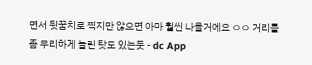면서 뒷꿈치로 찍지만 않으면 아마 훨씬 나을거에요 ㅇㅇ 거리를 좀 무리하게 늘린 탓도 있는듯 - dc App